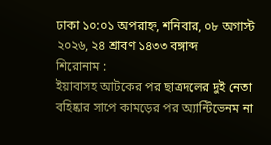ঢাকা ১০:০১ অপরাহ্ন, শনিবার, ০৮ অগাস্ট ২০২৬, ২৪ শ্রাবণ ১৪৩৩ বঙ্গাব্দ
শিরোনাম :
ইয়াবাসহ আটকের পর ছাত্রদলের দুই নেতা বহিষ্কার সাপে কামড়ের পর অ্যান্টিভেনম না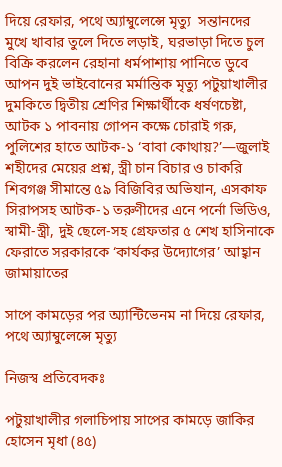দিয়ে রেফার, পথে অ্যাম্বুলেন্সে মৃত্যু  সন্তানদের মুখে খাবার তুলে দিতে লড়াই, ঘরভাড়া দিতে চুল বিক্রি করলেন রেহানা ধর্মপাশায় পানিতে ডুবে আপন দুই ভাইবোনের মর্মান্তিক মৃত্যু পটুয়াখালীর দুমকিতে দ্বিতীয় শ্রেণির শিক্ষার্থীকে ধর্ষণচেষ্টা, আটক ১ পাবনায় গোপন কক্ষে চোরাই গরু, পুলিশের হাতে আটক-১ ‘বাবা কোথায়?’—জুলাই শহীদের মেয়ের প্রশ্ন, স্ত্রী চান বিচার ও চাকরি শিবগঞ্জ সীমান্তে ৫৯ বিজিবির অভিযান, এসকাফ সিরাপসহ আটক-১ তরুণীদের এনে পর্নো ভিডিও, স্বামী-স্ত্রী, দুই ছেলে-সহ গ্রেফতার ৫ শেখ হাসিনাকে ফেরাতে সরকারকে ‘কার্যকর উদ্যোগের’ আহ্বান জামায়াতের

সাপে কামড়ের পর অ্যান্টিভেনম না দিয়ে রেফার, পথে অ্যাম্বুলেন্সে মৃত্যু

নিজস্ব প্রতিবেদকঃ

পটুয়াখালীর গলাচিপায় সাপের কামড়ে জাকির হোসেন মৃধা (৪৫)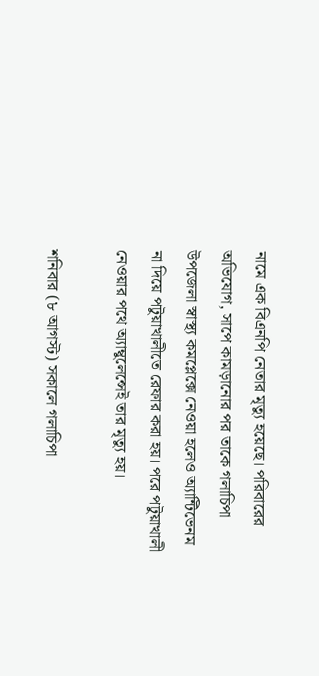নামে এক বিএনপি নেতার মৃত্যু হয়েছে। পরিবারের অভিযোগ, সাপে কামড়ানোর পর তাকে গলাচিপা উপজেলা স্বাস্থ্য কমপ্লেক্সে নেওয়া হলেও অ্যান্টিভেনম না দিয়ে পটুয়াখালীতে রেফার করা হয়। পরে পটুয়াখালী নেওয়ার পথে অ্যাম্বুলেন্সেই তার মৃত্যু হয়।

শনিবার (৮ আগস্ট) সকালে গলাচিপা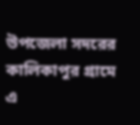উপজেলা সদরের কালিকাপুর গ্রামে এ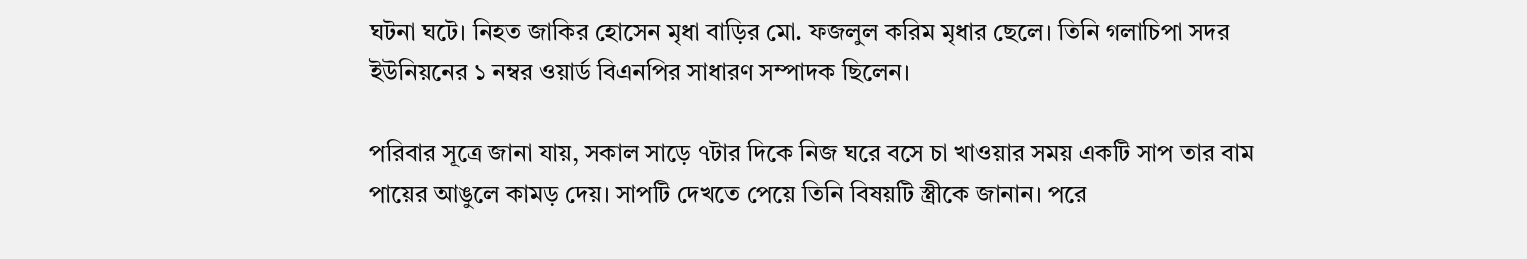ঘটনা ঘটে। নিহত জাকির হোসেন মৃধা বাড়ির মো. ফজলুল করিম মৃধার ছেলে। তিনি গলাচিপা সদর ইউনিয়নের ১ নম্বর ওয়ার্ড বিএনপির সাধারণ সম্পাদক ছিলেন।

পরিবার সূত্রে জানা যায়, সকাল সাড়ে ৭টার দিকে নিজ ঘরে বসে চা খাওয়ার সময় একটি সাপ তার বাম পায়ের আঙুলে কামড় দেয়। সাপটি দেখতে পেয়ে তিনি বিষয়টি স্ত্রীকে জানান। পরে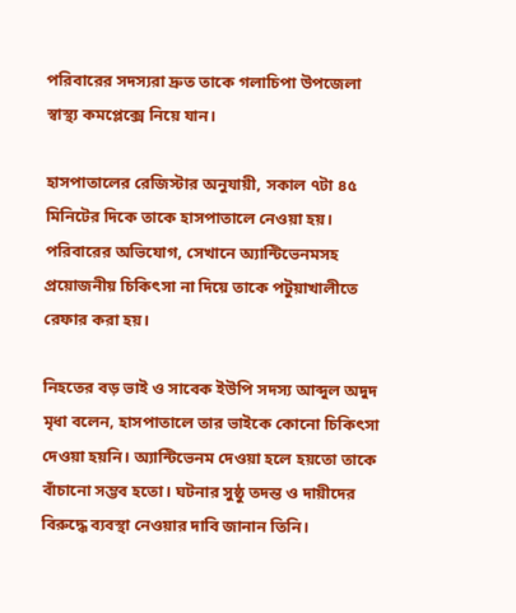পরিবারের সদস্যরা দ্রুত তাকে গলাচিপা উপজেলা স্বাস্থ্য কমপ্লেক্সে নিয়ে যান।

হাসপাতালের রেজিস্টার অনুযায়ী, সকাল ৭টা ৪৫ মিনিটের দিকে তাকে হাসপাতালে নেওয়া হয়। পরিবারের অভিযোগ, সেখানে অ্যান্টিভেনমসহ প্রয়োজনীয় চিকিৎসা না দিয়ে তাকে পটুয়াখালীতে রেফার করা হয়।

নিহতের বড় ভাই ও সাবেক ইউপি সদস্য আব্দুল অদুদ মৃধা বলেন, হাসপাতালে তার ভাইকে কোনো চিকিৎসা দেওয়া হয়নি। অ্যান্টিভেনম দেওয়া হলে হয়তো তাকে বাঁচানো সম্ভব হতো। ঘটনার সুষ্ঠু তদন্ত ও দায়ীদের বিরুদ্ধে ব্যবস্থা নেওয়ার দাবি জানান তিনি।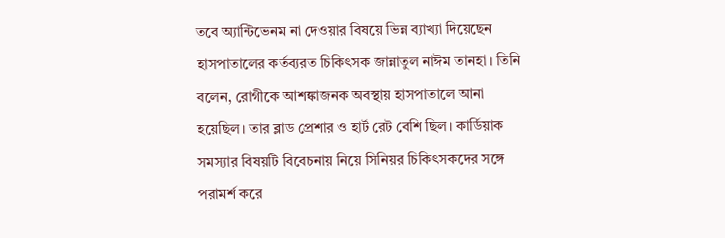তবে অ্যান্টিভেনম না দেওয়ার বিষয়ে ভিন্ন ব্যাখ্যা দিয়েছেন হাসপাতালের কর্তব্যরত চিকিৎসক জান্নাতুল নাঈম তানহা। তিনি বলেন, রোগীকে আশঙ্কাজনক অবস্থায় হাসপাতালে আনা হয়েছিল। তার ব্লাড প্রেশার ও হার্ট রেট বেশি ছিল। কার্ডিয়াক সমস্যার বিষয়টি বিবেচনায় নিয়ে সিনিয়র চিকিৎসকদের সঙ্গে পরামর্শ করে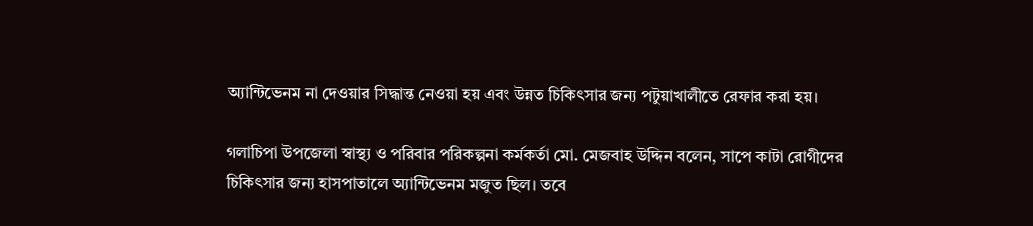অ্যান্টিভেনম না দেওয়ার সিদ্ধান্ত নেওয়া হয় এবং উন্নত চিকিৎসার জন্য পটুয়াখালীতে রেফার করা হয়।

গলাচিপা উপজেলা স্বাস্থ্য ও পরিবার পরিকল্পনা কর্মকর্তা মো. মেজবাহ উদ্দিন বলেন, সাপে কাটা রোগীদের চিকিৎসার জন্য হাসপাতালে অ্যান্টিভেনম মজুত ছিল। তবে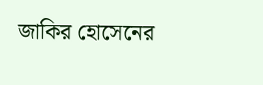জাকির হোসেনের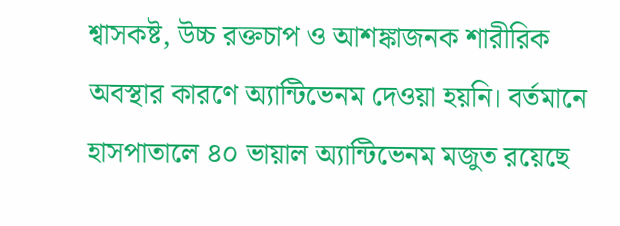শ্বাসকষ্ট, উচ্চ রক্তচাপ ও আশঙ্কাজনক শারীরিক অবস্থার কারণে অ্যান্টিভেনম দেওয়া হয়নি। বর্তমানে হাসপাতালে ৪০ ভায়াল অ্যান্টিভেনম মজুত রয়েছে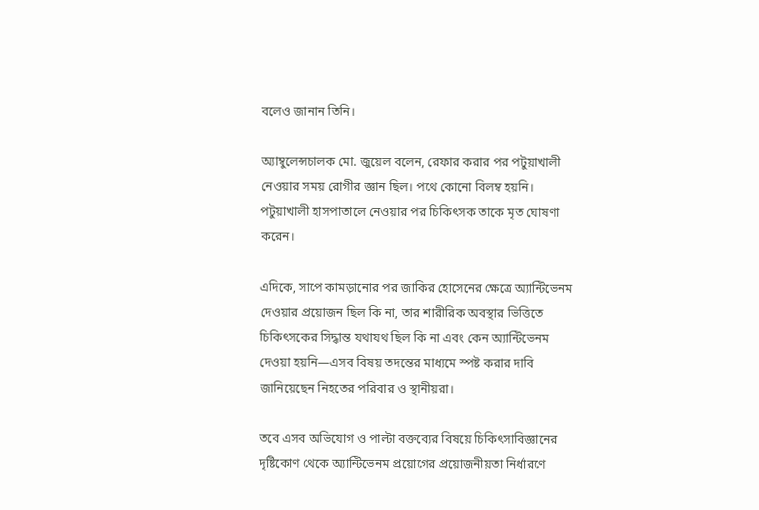বলেও জানান তিনি।

অ্যাম্বুলেন্সচালক মো. জুয়েল বলেন, রেফার করার পর পটুয়াখালী নেওয়ার সময় রোগীর জ্ঞান ছিল। পথে কোনো বিলম্ব হয়নি। পটুয়াখালী হাসপাতালে নেওয়ার পর চিকিৎসক তাকে মৃত ঘোষণা করেন।

এদিকে, সাপে কামড়ানোর পর জাকির হোসেনের ক্ষেত্রে অ্যান্টিভেনম দেওয়ার প্রয়োজন ছিল কি না, তার শারীরিক অবস্থার ভিত্তিতে চিকিৎসকের সিদ্ধান্ত যথাযথ ছিল কি না এবং কেন অ্যান্টিভেনম দেওয়া হয়নি—এসব বিষয় তদন্তের মাধ্যমে স্পষ্ট করার দাবি জানিয়েছেন নিহতের পরিবার ও স্থানীয়রা।

তবে এসব অভিযোগ ও পাল্টা বক্তব্যের বিষয়ে চিকিৎসাবিজ্ঞানের দৃষ্টিকোণ থেকে অ্যান্টিভেনম প্রয়োগের প্রয়োজনীয়তা নির্ধারণে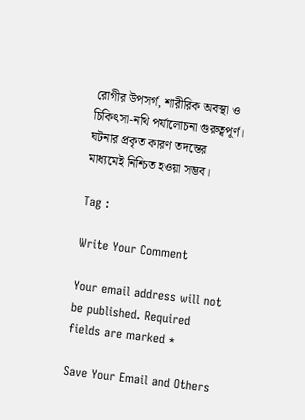রোগীর উপসর্গ, শারীরিক অবস্থা ও চিকিৎসা-নথি পর্যালোচনা গুরুত্বপূর্ণ। ঘটনার প্রকৃত কারণ তদন্তের মাধ্যমেই নিশ্চিত হওয়া সম্ভব।

Tag :

Write Your Comment

Your email address will not be published. Required fields are marked *

Save Your Email and Others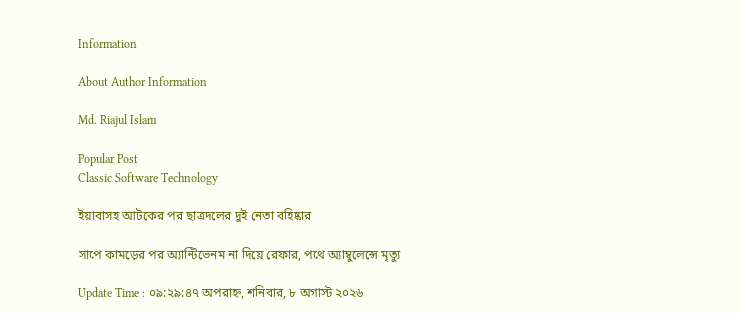Information

About Author Information

Md. Riajul Islam

Popular Post
Classic Software Technology

ইয়াবাসহ আটকের পর ছাত্রদলের দুই নেতা বহিষ্কার

সাপে কামড়ের পর অ্যান্টিভেনম না দিয়ে রেফার, পথে অ্যাম্বুলেন্সে মৃত্যু

Update Time : ০৯:২৯:৪৭ অপরাহ্ন, শনিবার, ৮ অগাস্ট ২০২৬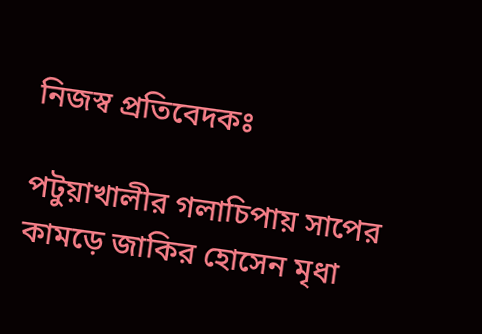নিজস্ব প্রতিবেদকঃ

পটুয়াখালীর গলাচিপায় সাপের কামড়ে জাকির হোসেন মৃধা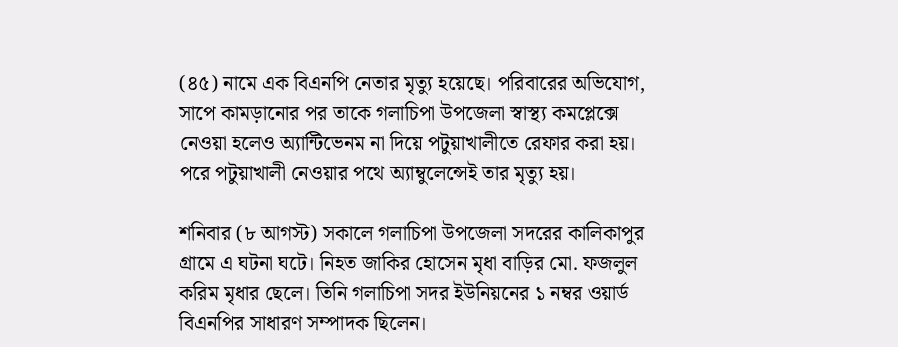(৪৫) নামে এক বিএনপি নেতার মৃত্যু হয়েছে। পরিবারের অভিযোগ, সাপে কামড়ানোর পর তাকে গলাচিপা উপজেলা স্বাস্থ্য কমপ্লেক্সে নেওয়া হলেও অ্যান্টিভেনম না দিয়ে পটুয়াখালীতে রেফার করা হয়। পরে পটুয়াখালী নেওয়ার পথে অ্যাম্বুলেন্সেই তার মৃত্যু হয়।

শনিবার (৮ আগস্ট) সকালে গলাচিপা উপজেলা সদরের কালিকাপুর গ্রামে এ ঘটনা ঘটে। নিহত জাকির হোসেন মৃধা বাড়ির মো. ফজলুল করিম মৃধার ছেলে। তিনি গলাচিপা সদর ইউনিয়নের ১ নম্বর ওয়ার্ড বিএনপির সাধারণ সম্পাদক ছিলেন।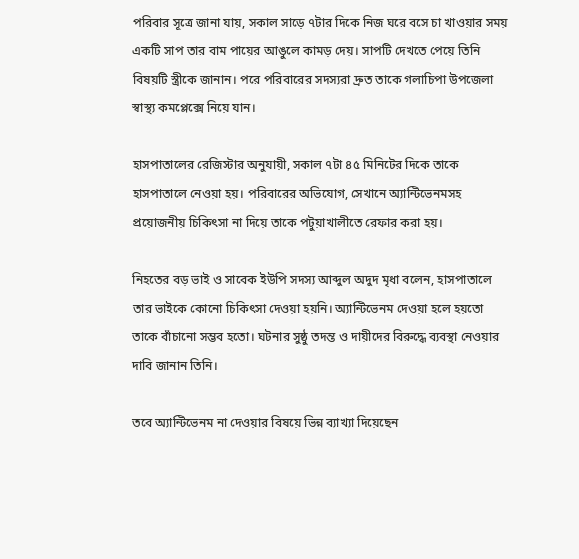পরিবার সূত্রে জানা যায়, সকাল সাড়ে ৭টার দিকে নিজ ঘরে বসে চা খাওয়ার সময় একটি সাপ তার বাম পায়ের আঙুলে কামড় দেয়। সাপটি দেখতে পেয়ে তিনি বিষয়টি স্ত্রীকে জানান। পরে পরিবারের সদস্যরা দ্রুত তাকে গলাচিপা উপজেলা স্বাস্থ্য কমপ্লেক্সে নিয়ে যান।

হাসপাতালের রেজিস্টার অনুযায়ী, সকাল ৭টা ৪৫ মিনিটের দিকে তাকে হাসপাতালে নেওয়া হয়। পরিবারের অভিযোগ, সেখানে অ্যান্টিভেনমসহ প্রয়োজনীয় চিকিৎসা না দিয়ে তাকে পটুয়াখালীতে রেফার করা হয়।

নিহতের বড় ভাই ও সাবেক ইউপি সদস্য আব্দুল অদুদ মৃধা বলেন, হাসপাতালে তার ভাইকে কোনো চিকিৎসা দেওয়া হয়নি। অ্যান্টিভেনম দেওয়া হলে হয়তো তাকে বাঁচানো সম্ভব হতো। ঘটনার সুষ্ঠু তদন্ত ও দায়ীদের বিরুদ্ধে ব্যবস্থা নেওয়ার দাবি জানান তিনি।

তবে অ্যান্টিভেনম না দেওয়ার বিষয়ে ভিন্ন ব্যাখ্যা দিয়েছেন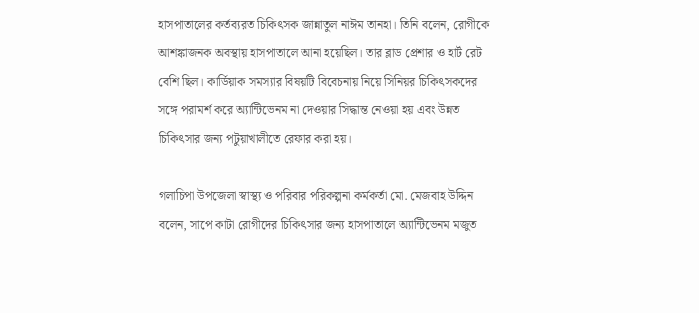হাসপাতালের কর্তব্যরত চিকিৎসক জান্নাতুল নাঈম তানহা। তিনি বলেন, রোগীকে আশঙ্কাজনক অবস্থায় হাসপাতালে আনা হয়েছিল। তার ব্লাড প্রেশার ও হার্ট রেট বেশি ছিল। কার্ডিয়াক সমস্যার বিষয়টি বিবেচনায় নিয়ে সিনিয়র চিকিৎসকদের সঙ্গে পরামর্শ করে অ্যান্টিভেনম না দেওয়ার সিদ্ধান্ত নেওয়া হয় এবং উন্নত চিকিৎসার জন্য পটুয়াখালীতে রেফার করা হয়।

গলাচিপা উপজেলা স্বাস্থ্য ও পরিবার পরিকল্পনা কর্মকর্তা মো. মেজবাহ উদ্দিন বলেন, সাপে কাটা রোগীদের চিকিৎসার জন্য হাসপাতালে অ্যান্টিভেনম মজুত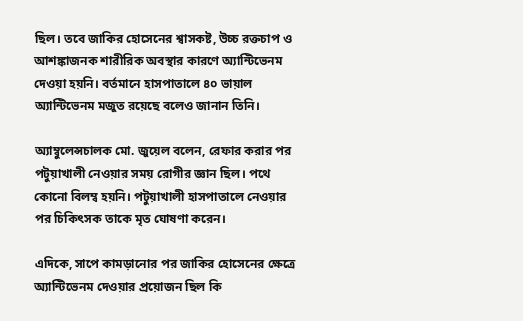ছিল। তবে জাকির হোসেনের শ্বাসকষ্ট, উচ্চ রক্তচাপ ও আশঙ্কাজনক শারীরিক অবস্থার কারণে অ্যান্টিভেনম দেওয়া হয়নি। বর্তমানে হাসপাতালে ৪০ ভায়াল অ্যান্টিভেনম মজুত রয়েছে বলেও জানান তিনি।

অ্যাম্বুলেন্সচালক মো. জুয়েল বলেন, রেফার করার পর পটুয়াখালী নেওয়ার সময় রোগীর জ্ঞান ছিল। পথে কোনো বিলম্ব হয়নি। পটুয়াখালী হাসপাতালে নেওয়ার পর চিকিৎসক তাকে মৃত ঘোষণা করেন।

এদিকে, সাপে কামড়ানোর পর জাকির হোসেনের ক্ষেত্রে অ্যান্টিভেনম দেওয়ার প্রয়োজন ছিল কি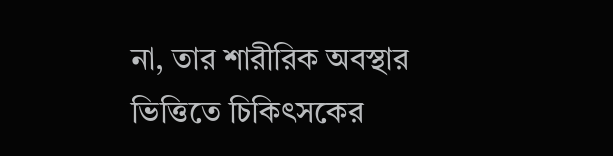না, তার শারীরিক অবস্থার ভিত্তিতে চিকিৎসকের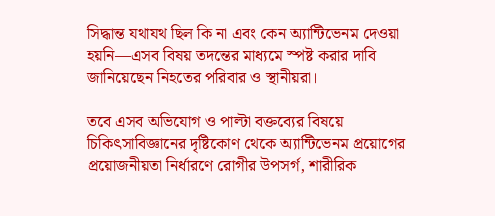সিদ্ধান্ত যথাযথ ছিল কি না এবং কেন অ্যান্টিভেনম দেওয়া হয়নি—এসব বিষয় তদন্তের মাধ্যমে স্পষ্ট করার দাবি জানিয়েছেন নিহতের পরিবার ও স্থানীয়রা।

তবে এসব অভিযোগ ও পাল্টা বক্তব্যের বিষয়ে চিকিৎসাবিজ্ঞানের দৃষ্টিকোণ থেকে অ্যান্টিভেনম প্রয়োগের প্রয়োজনীয়তা নির্ধারণে রোগীর উপসর্গ, শারীরিক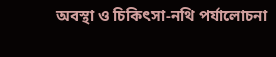অবস্থা ও চিকিৎসা-নথি পর্যালোচনা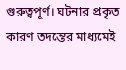গুরুত্বপূর্ণ। ঘটনার প্রকৃত কারণ তদন্তের মাধ্যমেই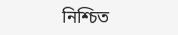নিশ্চিত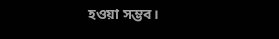হওয়া সম্ভব।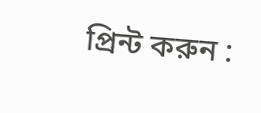প্রিন্ট করুন :